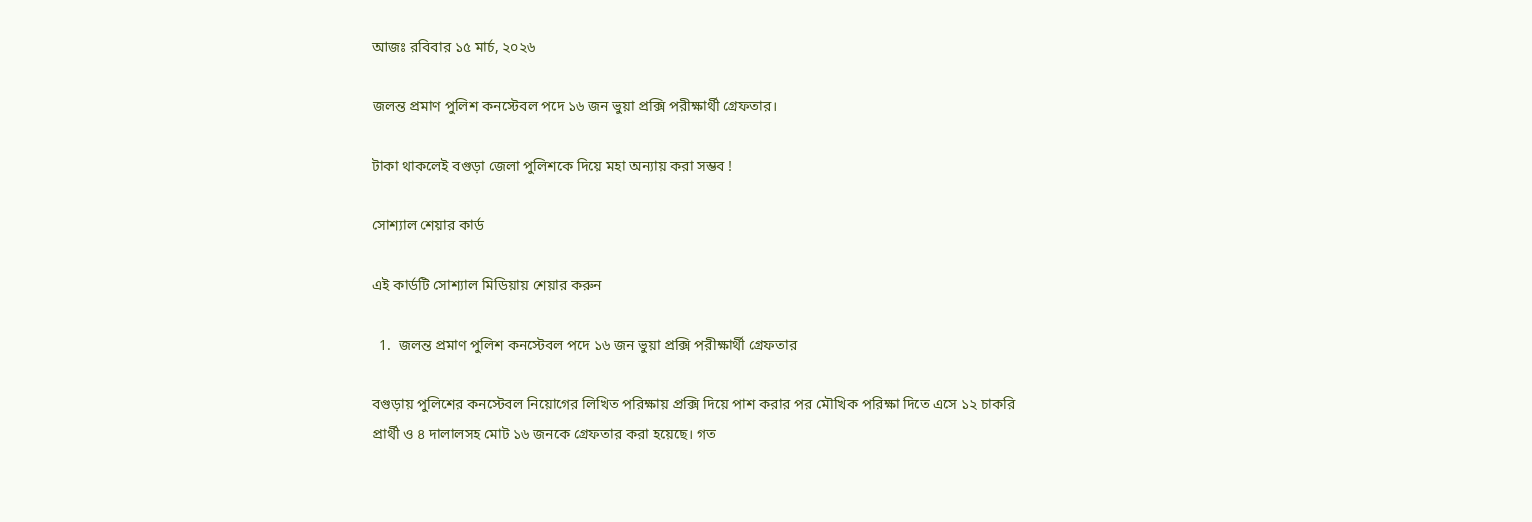আজঃ রবিবার ১৫ মার্চ, ২০২৬

জলন্ত প্রমাণ পুলিশ কনস্টেবল পদে ১৬ জন ভুয়া প্রক্সি পরীক্ষার্থী গ্রেফতার।

টাকা থাকলেই বগুড়া জেলা পুলিশকে দিয়ে মহা অন্যায় করা সম্ভব !

সোশ্যাল শেয়ার কার্ড

এই কার্ডটি সোশ্যাল মিডিয়ায় শেয়ার করুন

  1.  জলন্ত প্রমাণ পুলিশ কনস্টেবল পদে ১৬ জন ভুয়া প্রক্সি পরীক্ষার্থী গ্রেফতার

বগুড়ায় পুলিশের কনস্টেবল নিয়োগের লিখিত পরিক্ষায় প্রক্সি দিয়ে পাশ করার পর মৌখিক পরিক্ষা দিতে এসে ১২ চাকরি প্রার্থী ও ৪ দালালসহ মোট ১৬ জনকে গ্রেফতার করা হয়েছে। গত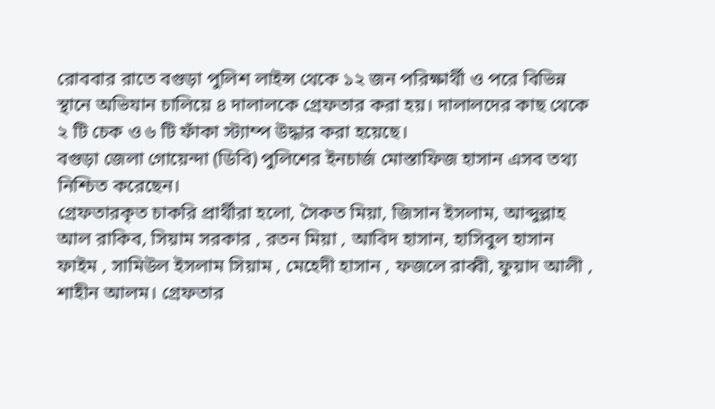রোববার রাতে বগুড়া পুলিশ লাইন্স থেকে ১২ জন পরিক্ষার্থী ও পরে বিভিন্ন স্থানে অভিযান চালিয়ে ৪ দালালকে গ্রেফতার করা হয়। দালালদের কাছ থেকে ২ টি চেক ও ৬ টি ফাঁকা স্ট্যাম্প উদ্ধার করা হয়েছে।
বগুড়া জেলা গোয়েন্দা (ডিবি) পুলিশের ইনচার্জ মোস্তাফিজ হাসান এসব তথ্য নিশ্চিত করেছেন।
গ্রেফতারকৃত চাকরি প্রার্থীরা হলো, সৈকত মিয়া, জিসান ইসলাম, আব্দুল্লাহ আল রাকিব, সিয়াম সরকার , রতন মিয়া , আবিদ হাসান, হাসিবুল হাসান ফাইম , সামিউল ইসলাম সিয়াম , মেহেদী হাসান , ফজলে রাব্বী, ফুয়াদ আলী , শাহীন আলম। গ্রেফতার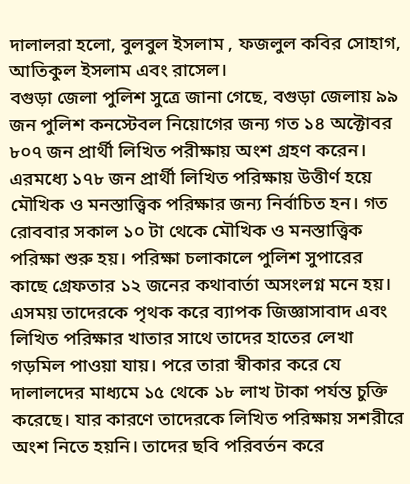দালালরা হলো, বুলবুল ইসলাম , ফজলুল কবির সোহাগ, আতিকুল ইসলাম এবং রাসেল।
বগুড়া জেলা পুলিশ সুত্রে জানা গেছে, বগুড়া জেলায় ৯৯ জন পুলিশ কনস্টেবল নিয়োগের জন্য গত ১৪ অক্টোবর ৮০৭ জন প্রার্থী লিখিত পরীক্ষায় অংশ গ্রহণ করেন। এরমধ্যে ১৭৮ জন প্রার্থী লিখিত পরিক্ষায় উত্তীর্ণ হয়ে মৌখিক ও মনস্তাত্ত্বিক পরিক্ষার জন্য নির্বাচিত হন। গত রোববার সকাল ১০ টা থেকে মৌখিক ও মনস্তাত্ত্বিক পরিক্ষা শুরু হয়। পরিক্ষা চলাকালে পুলিশ সুপারের কাছে গ্রেফতার ১২ জনের কথাবার্তা অসংলগ্ন মনে হয়। এসময় তাদেরকে পৃথক করে ব্যাপক জিজ্ঞাসাবাদ এবং লিখিত পরিক্ষার খাতার সাথে তাদের হাতের লেখা গড়মিল পাওয়া যায়। পরে তারা স্বীকার করে যে দালালদের মাধ্যমে ১৫ থেকে ১৮ লাখ টাকা পর্যন্ত চুক্তি করেছে। যার কারণে তাদেরকে লিখিত পরিক্ষায় সশরীরে অংশ নিতে হয়নি। তাদের ছবি পরিবর্তন করে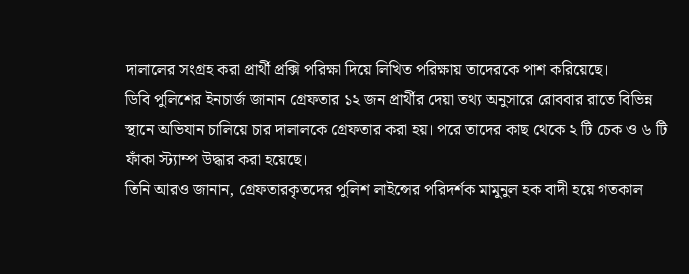দালালের সংগ্রহ করা প্রার্থী প্রক্সি পরিক্ষা দিয়ে লিখিত পরিক্ষায় তাদেরকে পাশ করিয়েছে।
ডিবি পুলিশের ইনচার্জ জানান গ্রেফতার ১২ জন প্রার্থীর দেয়া তথ্য অনুসারে রোববার রাতে বিভিন্ন স্থানে অভিযান চালিয়ে চার দালালকে গ্রেফতার করা হয়। পরে তাদের কাছ থেকে ২ টি চেক ও ৬ টি ফাঁকা স্ট্যাম্প উদ্ধার করা হয়েছে।
তিনি আরও জানান, গ্রেফতারকৃতদের পুলিশ লাইন্সের পরিদর্শক মামুনুল হক বাদী হয়ে গতকাল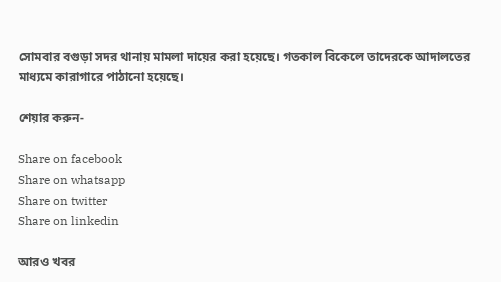সোমবার বগুড়া সদর থানায় মামলা দায়ের করা হয়েছে। গতকাল বিকেলে তাদেরকে আদালতের মাধ্যমে কারাগারে পাঠানো হয়েছে।

শেয়ার করুন-

Share on facebook
Share on whatsapp
Share on twitter
Share on linkedin

আরও খবর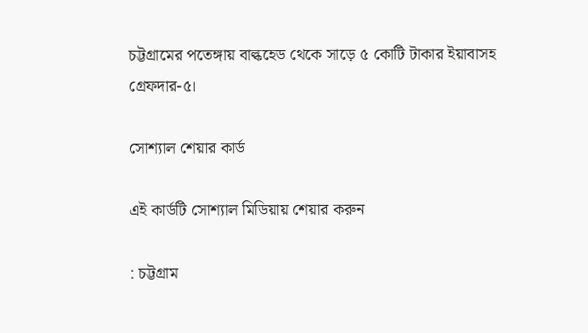চট্টগ্রামের পতেঙ্গায় বাল্কহেড থেকে সাড়ে ৫ কোটি টাকার ইয়াবাসহ গ্রেফদার-৫।

সোশ্যাল শেয়ার কার্ড

এই কার্ডটি সোশ্যাল মিডিয়ায় শেয়ার করুন

: চট্টগ্রাম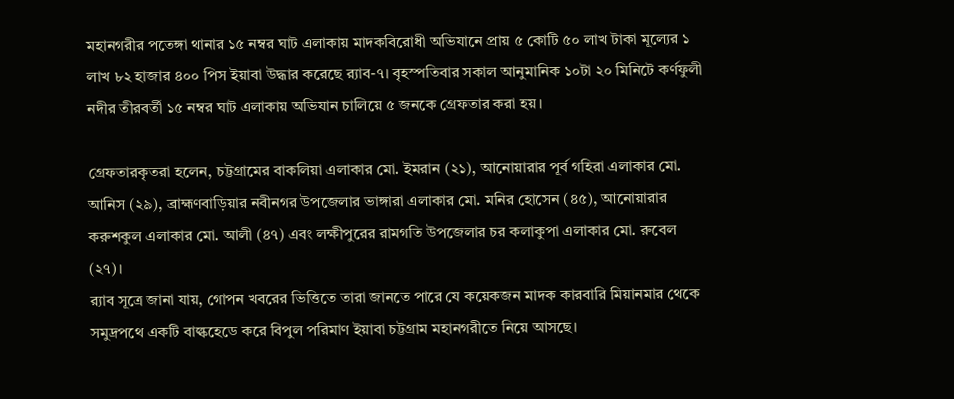মহানগরীর পতেঙ্গা থানার ১৫ নম্বর ঘাট এলাকায় মাদকবিরোধী অভিযানে প্রায় ৫ কোটি ৫০ লাখ টাকা মূল্যের ১ লাখ ৮২ হাজার ৪০০ পিস ইয়াবা উদ্ধার করেছে র‌্যাব-৭। বৃহস্পতিবার সকাল আনুমানিক ১০টা ২০ মিনিটে কর্ণফুলী নদীর তীরবর্তী ১৫ নম্বর ঘাট এলাকায় অভিযান চালিয়ে ৫ জনকে গ্রেফতার করা হয়।

গ্রেফতারকৃতরা হলেন, চট্টগ্রামের বাকলিয়া এলাকার মো. ইমরান (২১), আনোয়ারার পূর্ব গহিরা এলাকার মো. আনিস (২৯), ব্রাহ্মণবাড়িয়ার নবীনগর উপজেলার ভাঙ্গারা এলাকার মো. মনির হোসেন (৪৫), আনোয়ারার করুশকুল এলাকার মো. আলী (৪৭) এবং লক্ষীপুরের রামগতি উপজেলার চর কলাকুপা এলাকার মো. রুবেল (২৭)।
র‌্যাব সূত্রে জানা যায়, গোপন খবরের ভিত্তিতে তারা জানতে পারে যে কয়েকজন মাদক কারবারি মিয়ানমার থেকে সমুদ্রপথে একটি বাল্কহেডে করে বিপুল পরিমাণ ইয়াবা চট্টগ্রাম মহানগরীতে নিয়ে আসছে।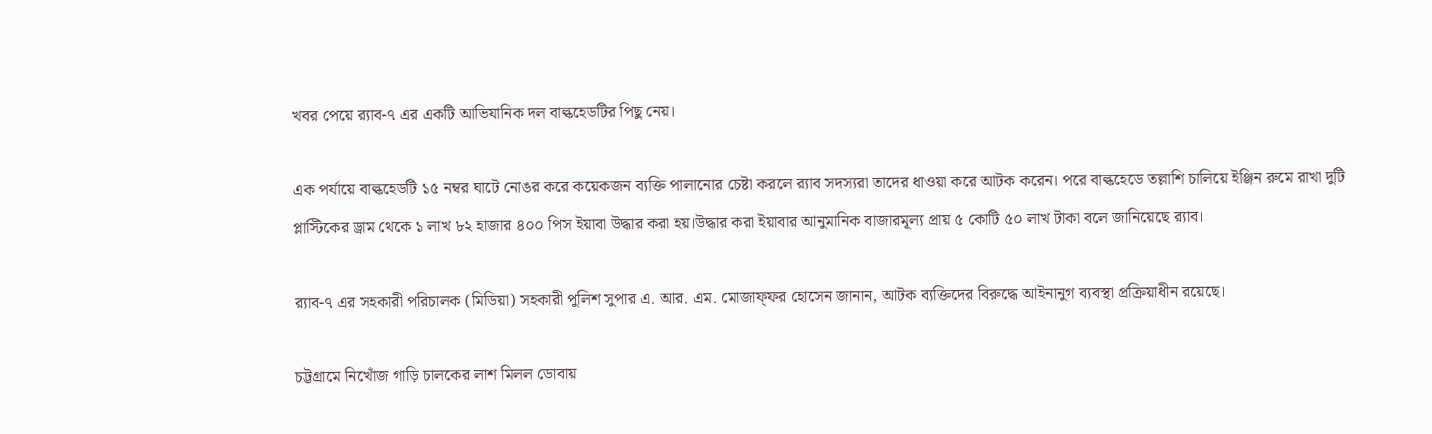খবর পেয়ে র‌্যাব-৭ এর একটি আভিযানিক দল বাল্কহেডটির পিছু নেয়।

এক পর্যায়ে বাল্কহেডটি ১৫ নম্বর ঘাটে নোঙর করে কয়েকজন ব্যক্তি পালানোর চেষ্টা করলে র‌্যাব সদস্যরা তাদের ধাওয়া করে আটক করেন। পরে বাল্কহেডে তল্লাশি চালিয়ে ইঞ্জিন রুমে রাখা দুটি প্লাস্টিকের ড্রাম থেকে ১ লাখ ৮২ হাজার ৪০০ পিস ইয়াবা উদ্ধার করা হয়।উদ্ধার করা ইয়াবার আনুমানিক বাজারমূল্য প্রায় ৫ কোটি ৫০ লাখ টাকা বলে জানিয়েছে র‌্যাব।

র‌্যাব-৭ এর সহকারী পরিচালক (মিডিয়া) সহকারী পুলিশ সুপার এ. আর. এম. মোজাফ্ফর হোসেন জানান, আটক ব্যক্তিদের বিরুদ্ধে আইনানুগ ব্যবস্থা প্রক্রিয়াধীন রয়েছে।

চট্টগ্রামে নিখোঁজ গাড়ি চালকের লাশ মিলল ডোবায়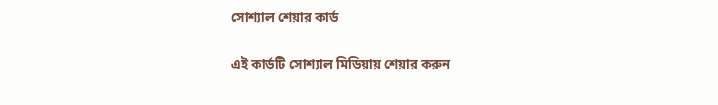সোশ্যাল শেয়ার কার্ড

এই কার্ডটি সোশ্যাল মিডিয়ায় শেয়ার করুন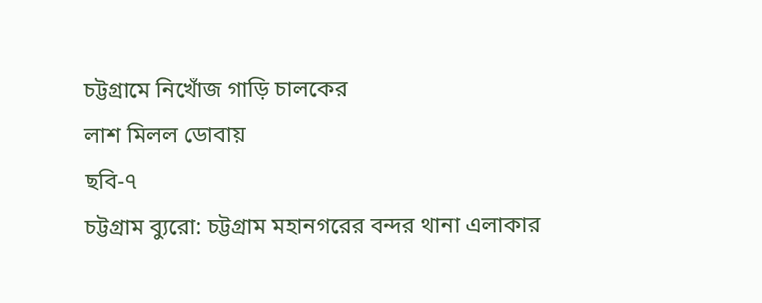চট্টগ্রামে নিখোঁজ গাড়ি চালকের
লাশ মিলল ডোবায়
ছবি-৭
চট্টগ্রাম ব্যুরো: চট্টগ্রাম মহানগরের বন্দর থানা এলাকার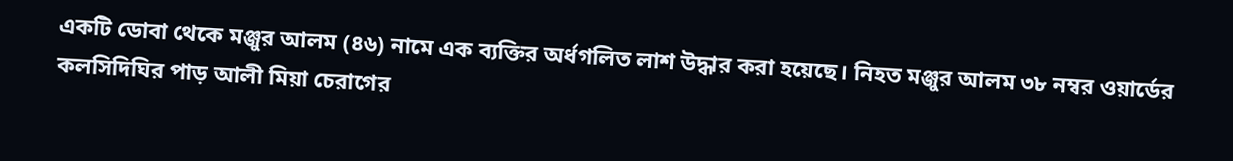একটি ডোবা থেকে মঞ্জুর আলম (৪৬) নামে এক ব্যক্তির অর্ধগলিত লাশ উদ্ধার করা হয়েছে। নিহত মঞ্জুর আলম ৩৮ নম্বর ওয়ার্ডের কলসিদিঘির পাড় আলী মিয়া চেরাগের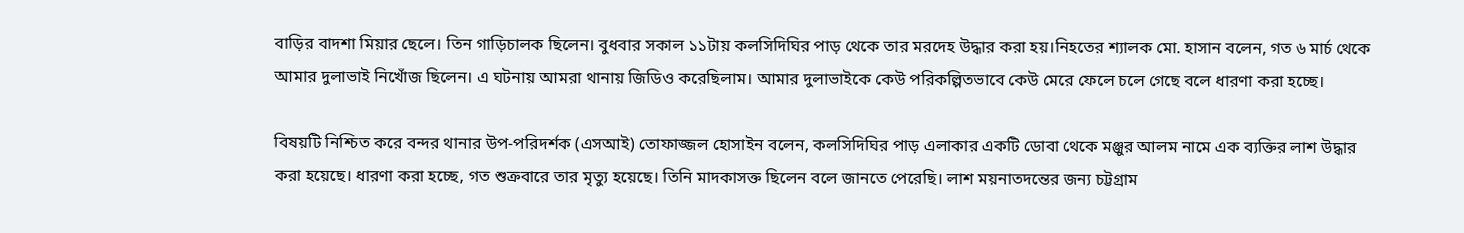বাড়ির বাদশা মিয়ার ছেলে। তিন গাড়িচালক ছিলেন। বুধবার সকাল ১১টায় কলসিদিঘির পাড় থেকে তার মরদেহ উদ্ধার করা হয়।নিহতের শ্যালক মো. হাসান বলেন, গত ৬ মার্চ থেকে আমার দুলাভাই নিখোঁজ ছিলেন। এ ঘটনায় আমরা থানায় জিডিও করেছিলাম। আমার দুলাভাইকে কেউ পরিকল্পিতভাবে কেউ মেরে ফেলে চলে গেছে বলে ধারণা করা হচ্ছে।

বিষয়টি নিশ্চিত করে বন্দর থানার উপ-পরিদর্শক (এসআই) তোফাজ্জল হোসাইন বলেন, কলসিদিঘির পাড় এলাকার একটি ডোবা থেকে মঞ্জুর আলম নামে এক ব্যক্তির লাশ উদ্ধার করা হয়েছে। ধারণা করা হচ্ছে, গত শুক্রবারে তার মৃত্যু হয়েছে। তিনি মাদকাসক্ত ছিলেন বলে জানতে পেরেছি। লাশ ময়নাতদন্তের জন্য চট্টগ্রাম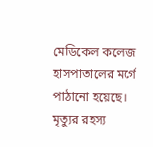মেডিকেল কলেজ হাসপাতালের মর্গে পাঠানো হয়েছে। মৃত্যুর রহস্য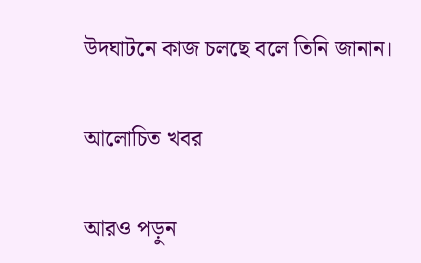উদঘাটনে কাজ চলছে বলে তিনি জানান।

আলোচিত খবর

আরও পড়ুন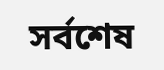সর্বশেষ